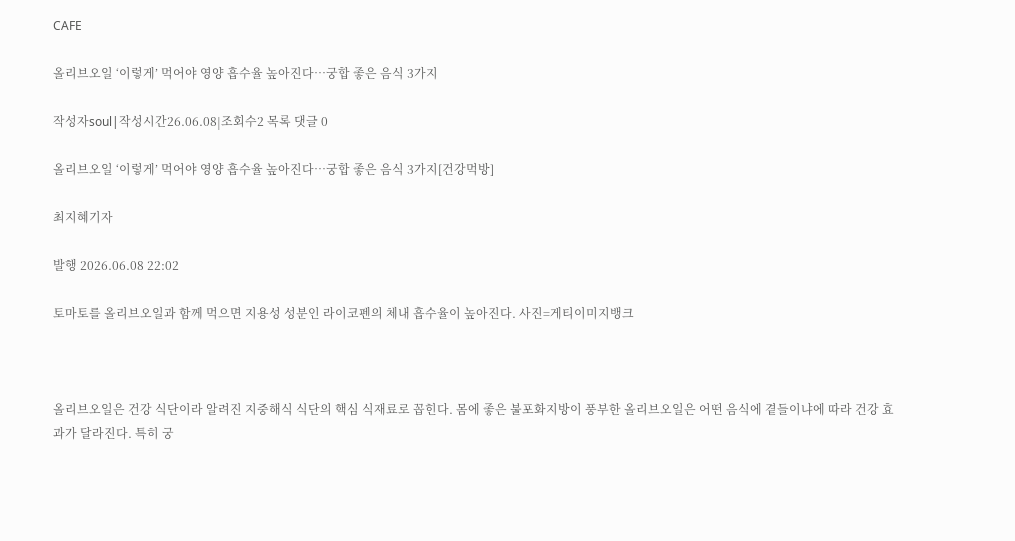CAFE

올리브오일 ‘이렇게’ 먹어야 영양 흡수율 높아진다…궁합 좋은 음식 3가지

작성자soul|작성시간26.06.08|조회수2 목록 댓글 0

올리브오일 ‘이렇게’ 먹어야 영양 흡수율 높아진다…궁합 좋은 음식 3가지[건강먹방]

최지혜기자

발행 2026.06.08 22:02

토마토를 올리브오일과 함께 먹으면 지용성 성분인 라이코펜의 체내 흡수율이 높아진다. 사진=게티이미지뱅크



올리브오일은 건강 식단이라 알려진 지중해식 식단의 핵심 식재료로 꼽힌다. 몸에 좋은 불포화지방이 풍부한 올리브오일은 어떤 음식에 곁들이냐에 따라 건강 효과가 달라진다. 특히 궁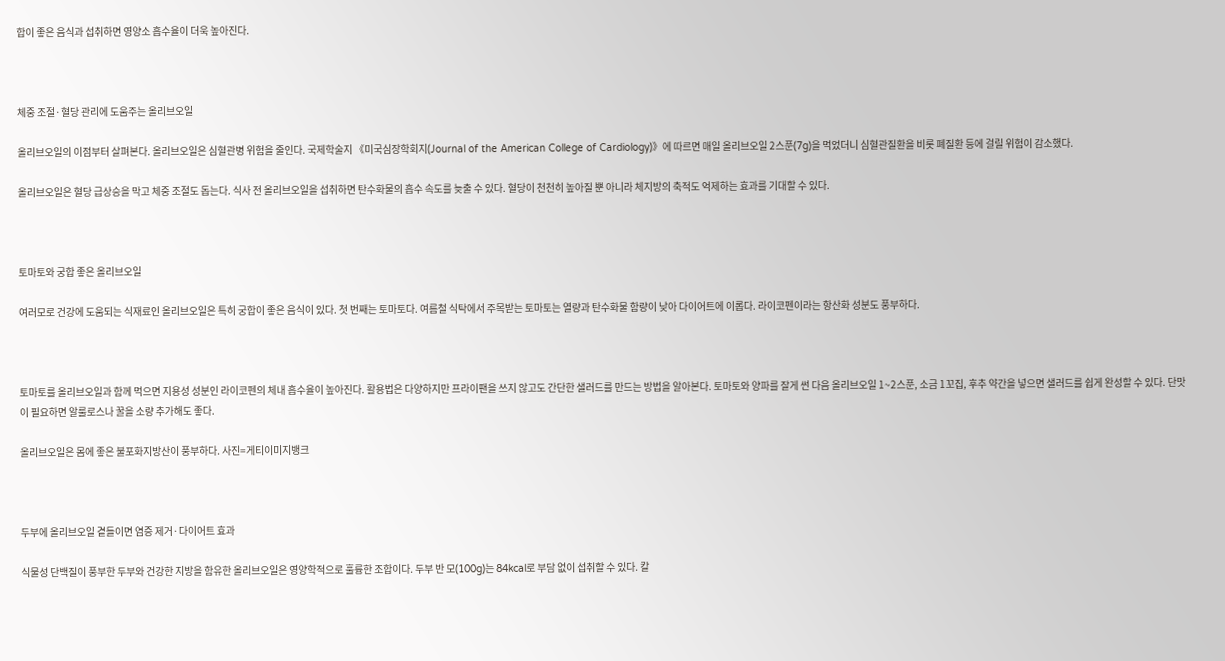합이 좋은 음식과 섭취하면 영양소 흡수율이 더욱 높아진다.



체중 조절·혈당 관리에 도움주는 올리브오일

올리브오일의 이점부터 살펴본다. 올리브오일은 심혈관병 위험을 줄인다. 국제학술지 《미국심장학회지(Journal of the American College of Cardiology)》에 따르면 매일 올리브오일 2스푼(7g)을 먹었더니 심혈관질환을 비롯 폐질환 등에 걸릴 위험이 감소했다.

올리브오일은 혈당 급상승을 막고 체중 조절도 돕는다. 식사 전 올리브오일을 섭취하면 탄수화물의 흡수 속도를 늦출 수 있다. 혈당이 천천히 높아질 뿐 아니라 체지방의 축적도 억제하는 효과를 기대할 수 있다.



토마토와 궁합 좋은 올리브오일

여러모로 건강에 도움되는 식재료인 올리브오일은 특히 궁합이 좋은 음식이 있다. 첫 번째는 토마토다. 여름철 식탁에서 주목받는 토마토는 열량과 탄수화물 함량이 낮아 다이어트에 이롭다. 라이코펜이라는 항산화 성분도 풍부하다.



토마토를 올리브오일과 함께 먹으면 지용성 성분인 라이코펜의 체내 흡수율이 높아진다. 활용법은 다양하지만 프라이팬을 쓰지 않고도 간단한 샐러드를 만드는 방법을 알아본다. 토마토와 양파를 잘게 썬 다음 올리브오일 1~2스푼, 소금 1꼬집, 후추 약간을 넣으면 샐러드를 쉽게 완성할 수 있다. 단맛이 필요하면 알룰로스나 꿀을 소량 추가해도 좋다.

올리브오일은 몸에 좋은 불포화지방산이 풍부하다. 사진=게티이미지뱅크



두부에 올리브오일 곁들이면 염증 제거·다이어트 효과

식물성 단백질이 풍부한 두부와 건강한 지방을 함유한 올리브오일은 영양학적으로 훌륭한 조합이다. 두부 반 모(100g)는 84kcal로 부담 없이 섭취할 수 있다. 칼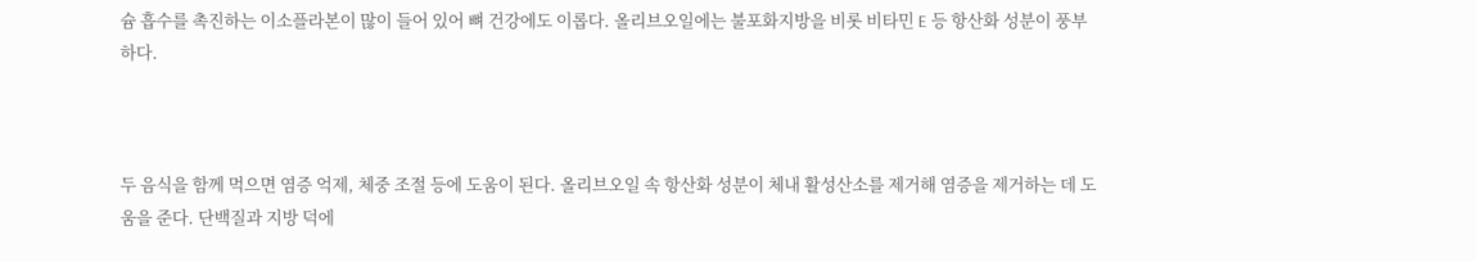슘 흡수를 촉진하는 이소플라본이 많이 들어 있어 뼈 건강에도 이롭다. 올리브오일에는 불포화지방을 비롯 비타민 E 등 항산화 성분이 풍부하다.



두 음식을 함께 먹으면 염증 억제, 체중 조절 등에 도움이 된다. 올리브오일 속 항산화 성분이 체내 활성산소를 제거해 염증을 제거하는 데 도움을 준다. 단백질과 지방 덕에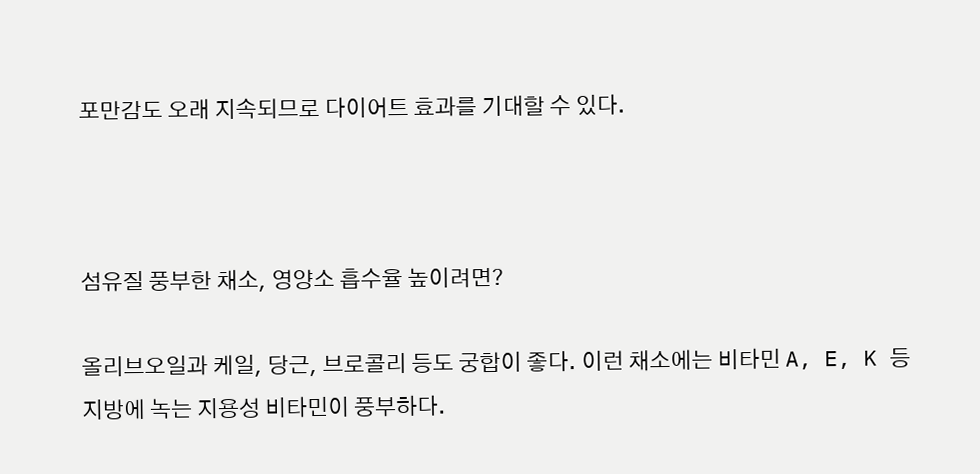포만감도 오래 지속되므로 다이어트 효과를 기대할 수 있다.



섬유질 풍부한 채소, 영양소 흡수율 높이려면?

올리브오일과 케일, 당근, 브로콜리 등도 궁합이 좋다. 이런 채소에는 비타민 A, E, K 등 지방에 녹는 지용성 비타민이 풍부하다.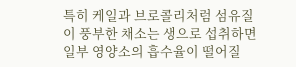특히 케일과 브로콜리처럼 섬유질이 풍부한 채소는 생으로 섭취하면 일부 영양소의 흡수율이 떨어질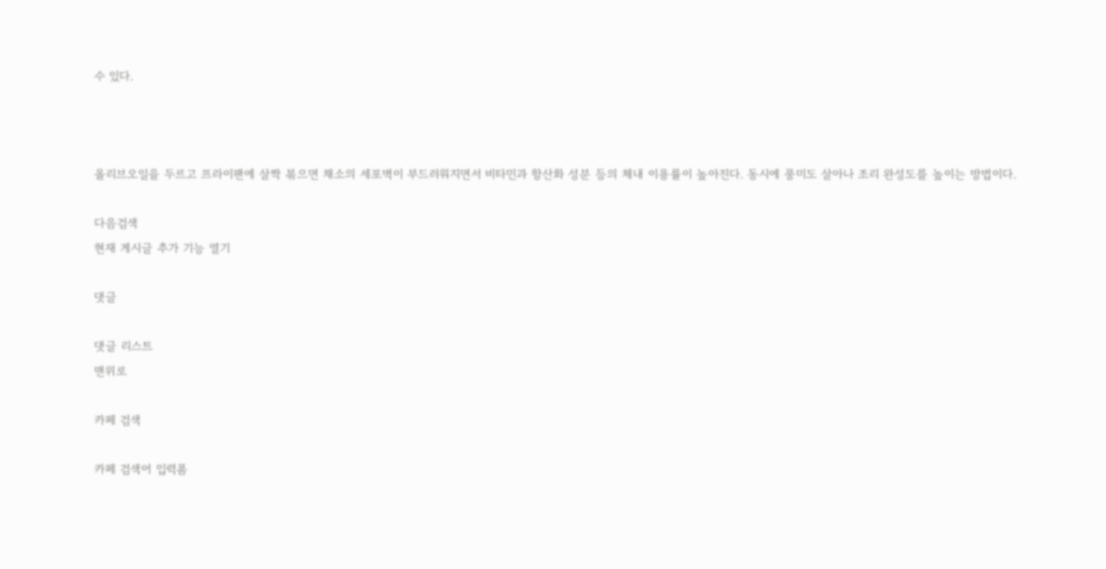수 있다.



올리브오일을 두르고 프라이팬에 살짝 볶으면 채소의 세포벽이 부드러워지면서 비타민과 항산화 성분 등의 체내 이용률이 높아진다. 동시에 풍미도 살아나 조리 완성도를 높이는 방법이다.

다음검색
현재 게시글 추가 기능 열기

댓글

댓글 리스트
맨위로

카페 검색

카페 검색어 입력폼